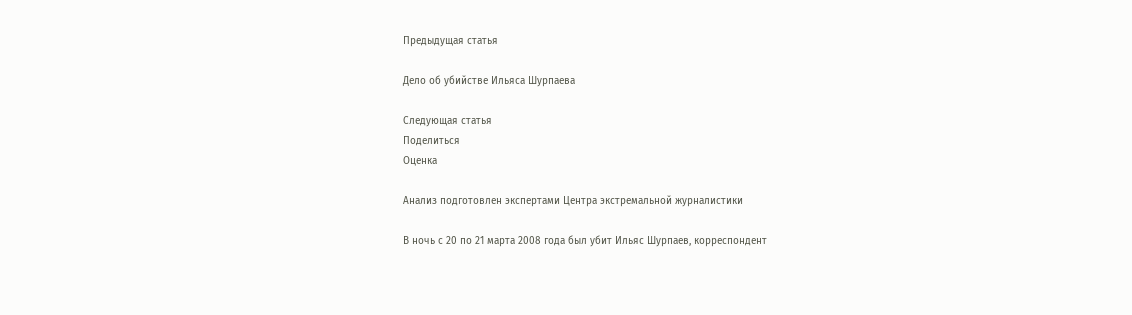Предыдущая статья

Дело об убийстве Ильяса Шурпаева

Следующая статья
Поделиться
Оценка

Анализ подготовлен экспертами Центра экстремальной журналистики

В ночь с 20 по 21 марта 2008 года был убит Ильяс Шурпаев, корреспондент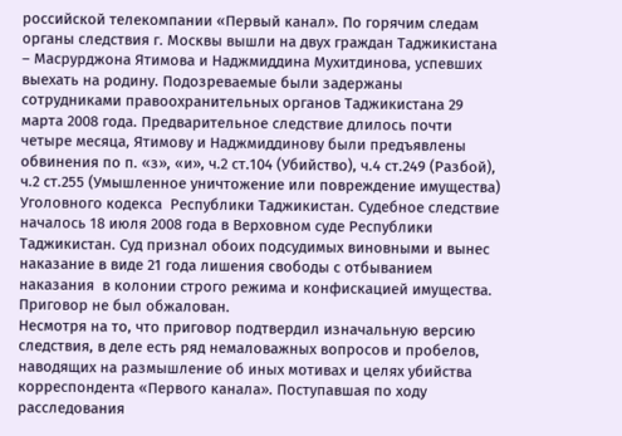российской телекомпании «Первый канал». По горячим следам органы следствия г. Москвы вышли на двух граждан Таджикистана – Масрурджона Ятимова и Наджмиддина Мухитдинова, успевших выехать на родину. Подозреваемые были задержаны сотрудниками правоохранительных органов Таджикистана 29 марта 2008 года. Предварительное следствие длилось почти четыре месяца, Ятимову и Наджмиддинову были предъявлены обвинения по п. «з», «и», ч.2 ст.104 (Убийство), ч.4 ст.249 (Разбой),  ч.2 ст.255 (Умышленное уничтожение или повреждение имущества) Уголовного кодекса  Республики Таджикистан. Судебное следствие началось 18 июля 2008 года в Верховном суде Республики Таджикистан. Суд признал обоих подсудимых виновными и вынес наказание в виде 21 года лишения свободы с отбыванием наказания  в колонии строго режима и конфискацией имущества. Приговор не был обжалован.
Несмотря на то, что приговор подтвердил изначальную версию следствия, в деле есть ряд немаловажных вопросов и пробелов, наводящих на размышление об иных мотивах и целях убийства корреспондента «Первого канала». Поступавшая по ходу расследования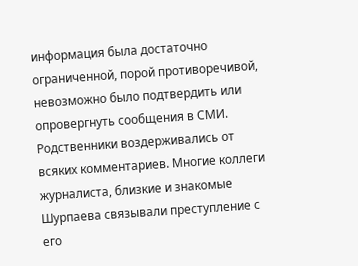информация была достаточно ограниченной, порой противоречивой, невозможно было подтвердить или опровергнуть сообщения в СМИ. Родственники воздерживались от всяких комментариев. Многие коллеги журналиста, близкие и знакомые Шурпаева связывали преступление с его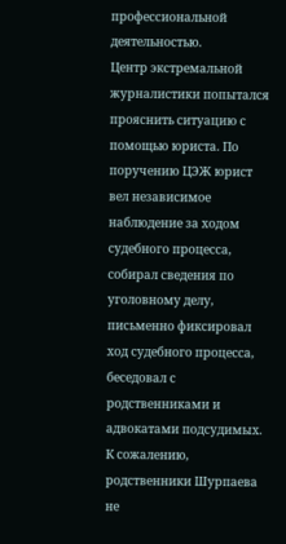профессиональной деятельностью.
Центр экстремальной журналистики попытался прояснить ситуацию с помощью юриста. По поручению ЦЭЖ юрист вел независимое наблюдение за ходом судебного процесса, собирал сведения по уголовному делу, письменно фиксировал ход судебного процесса, беседовал с родственниками и адвокатами подсудимых.
К сожалению, родственники Шурпаева не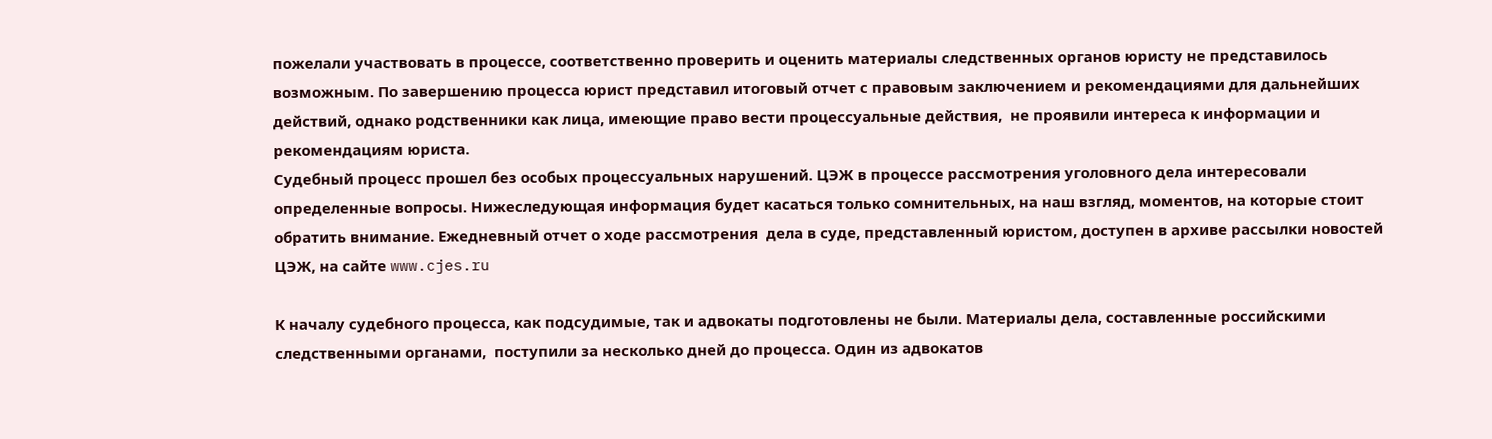пожелали участвовать в процессе, соответственно проверить и оценить материалы следственных органов юристу не представилось возможным. По завершению процесса юрист представил итоговый отчет с правовым заключением и рекомендациями для дальнейших действий, однако родственники как лица, имеющие право вести процессуальные действия,  не проявили интереса к информации и рекомендациям юриста.
Судебный процесс прошел без особых процессуальных нарушений. ЦЭЖ в процессе рассмотрения уголовного дела интересовали определенные вопросы. Нижеследующая информация будет касаться только сомнительных, на наш взгляд, моментов, на которые стоит обратить внимание. Ежедневный отчет о ходе рассмотрения  дела в суде, представленный юристом, доступен в архиве рассылки новостей ЦЭЖ, на сайте www.cjes.ru

К началу судебного процесса, как подсудимые, так и адвокаты подготовлены не были. Материалы дела, составленные российскими следственными органами,  поступили за несколько дней до процесса. Один из адвокатов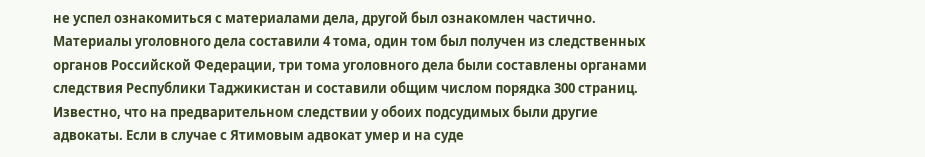не успел ознакомиться с материалами дела, другой был ознакомлен частично.
Материалы уголовного дела составили 4 тома, один том был получен из следственных органов Российской Федерации, три тома уголовного дела были составлены органами следствия Республики Таджикистан и составили общим числом порядка 300 страниц.
Известно, что на предварительном следствии у обоих подсудимых были другие адвокаты. Если в случае с Ятимовым адвокат умер и на суде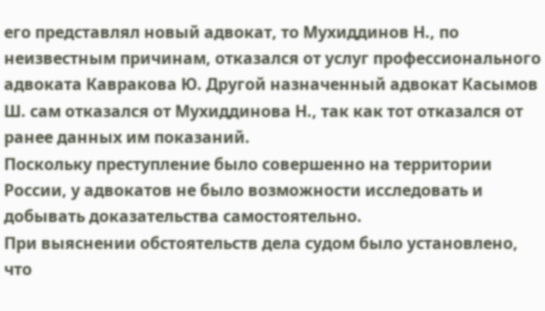его представлял новый адвокат, то Мухиддинов Н., по неизвестным причинам, отказался от услуг профессионального адвоката Кавракова Ю. Другой назначенный адвокат Касымов Ш. сам отказался от Мухиддинова Н., так как тот отказался от ранее данных им показаний.
Поскольку преступление было совершенно на территории России, у адвокатов не было возможности исследовать и добывать доказательства самостоятельно.
При выяснении обстоятельств дела судом было установлено, что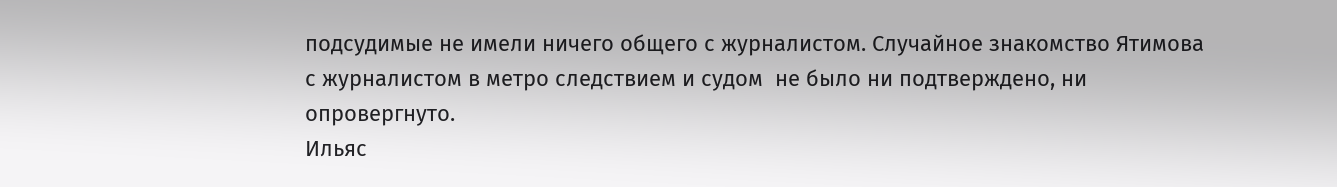подсудимые не имели ничего общего с журналистом. Случайное знакомство Ятимова с журналистом в метро следствием и судом  не было ни подтверждено, ни опровергнуто.
Ильяс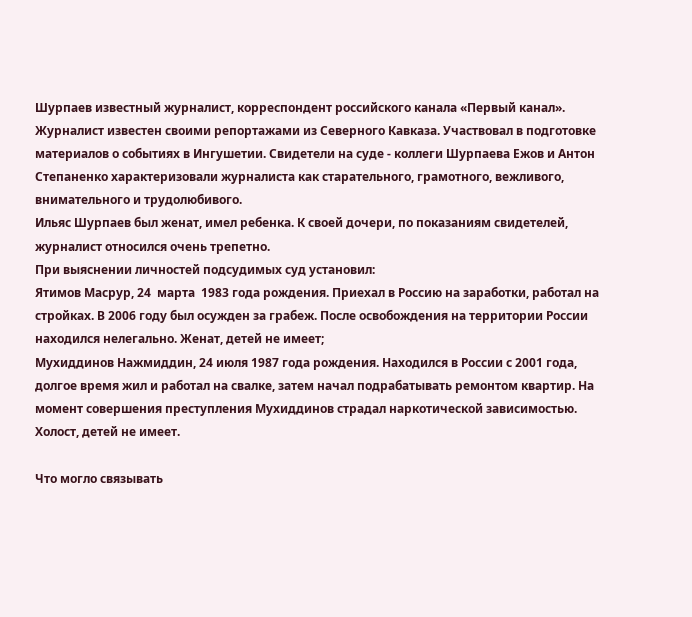Шурпаев известный журналист, корреспондент российского канала «Первый канал». Журналист известен своими репортажами из Северного Кавказа. Участвовал в подготовке материалов о событиях в Ингушетии. Свидетели на суде - коллеги Шурпаева Ежов и Антон Степаненко характеризовали журналиста как старательного, грамотного, вежливого, внимательного и трудолюбивого.
Ильяс Шурпаев был женат, имел ребенка. К своей дочери, по показаниям свидетелей, журналист относился очень трепетно.
При выяснении личностей подсудимых суд установил:
Ятимов Масрур, 24  марта  1983 года рождения. Приехал в Россию на заработки, работал на стройках. В 2006 году был осужден за грабеж. После освобождения на территории России находился нелегально. Женат, детей не имеет;
Мухиддинов Нажмиддин, 24 июля 1987 года рождения. Находился в России с 2001 года, долгое время жил и работал на свалке, затем начал подрабатывать ремонтом квартир. На момент совершения преступления Мухиддинов страдал наркотической зависимостью. Холост, детей не имеет.

Что могло связывать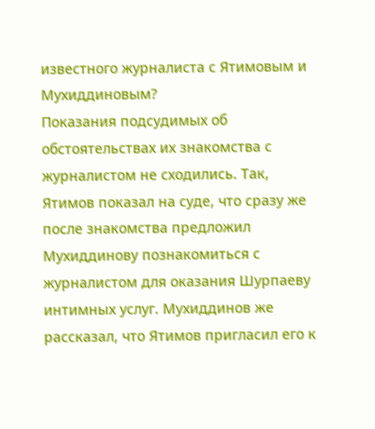известного журналиста с Ятимовым и Мухиддиновым?
Показания подсудимых об обстоятельствах их знакомства с журналистом не сходились. Так, Ятимов показал на суде, что сразу же после знакомства предложил Мухиддинову познакомиться с журналистом для оказания Шурпаеву интимных услуг. Мухиддинов же рассказал, что Ятимов пригласил его к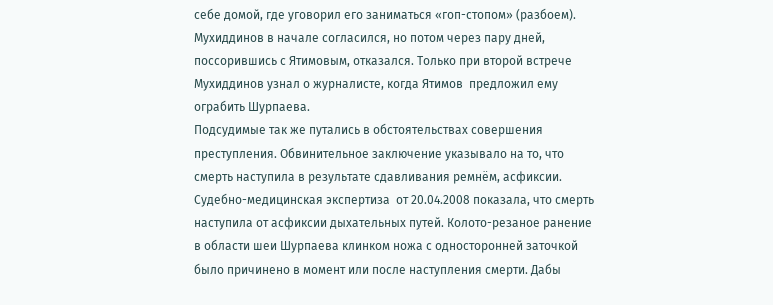себе домой, где уговорил его заниматься «гоп-стопом» (разбоем). Мухиддинов в начале согласился, но потом через пару дней, поссорившись с Ятимовым, отказался. Только при второй встрече Мухиддинов узнал о журналисте, когда Ятимов  предложил ему ограбить Шурпаева.
Подсудимые так же путались в обстоятельствах совершения преступления. Обвинительное заключение указывало на то, что смерть наступила в результате сдавливания ремнём, асфиксии. Судебно-медицинская экспертиза  от 20.04.2008 показала, что смерть наступила от асфиксии дыхательных путей. Колото-резаное ранение в области шеи Шурпаева клинком ножа с односторонней заточкой было причинено в момент или после наступления смерти. Дабы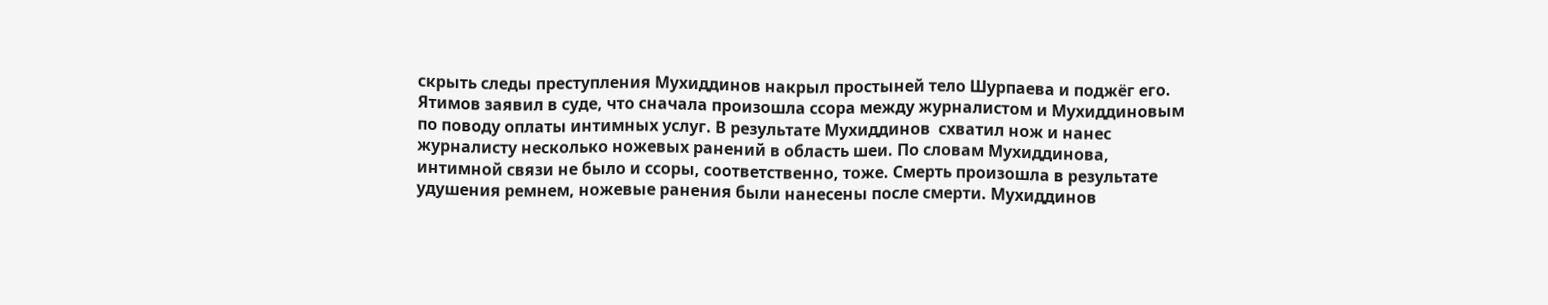скрыть следы преступления Мухиддинов накрыл простыней тело Шурпаева и поджёг его.
Ятимов заявил в суде, что сначала произошла ссора между журналистом и Мухиддиновым по поводу оплаты интимных услуг. В результате Мухиддинов  схватил нож и нанес журналисту несколько ножевых ранений в область шеи. По словам Мухиддинова, интимной связи не было и ссоры, соответственно, тоже. Смерть произошла в результате удушения ремнем, ножевые ранения были нанесены после смерти. Мухиддинов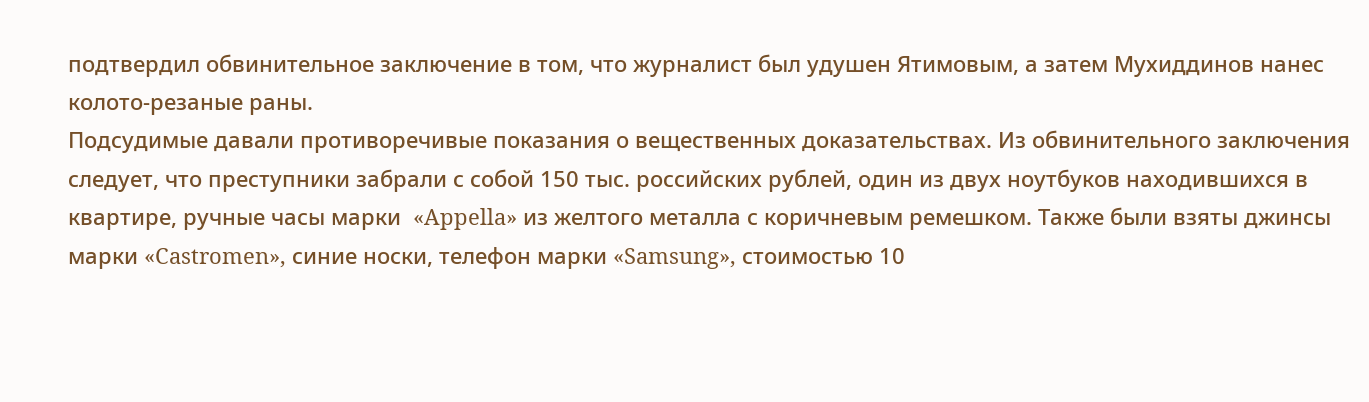подтвердил обвинительное заключение в том, что журналист был удушен Ятимовым, а затем Мухиддинов нанес колото-резаные раны.
Подсудимые давали противоречивые показания о вещественных доказательствах. Из обвинительного заключения следует, что преступники забрали с собой 150 тыс. российских рублей, один из двух ноутбуков находившихся в квартире, ручные часы марки  «Appella» из желтого металла с коричневым ремешком. Также были взяты джинсы марки «Castromen», синие носки, телефон марки «Samsung», стоимостью 10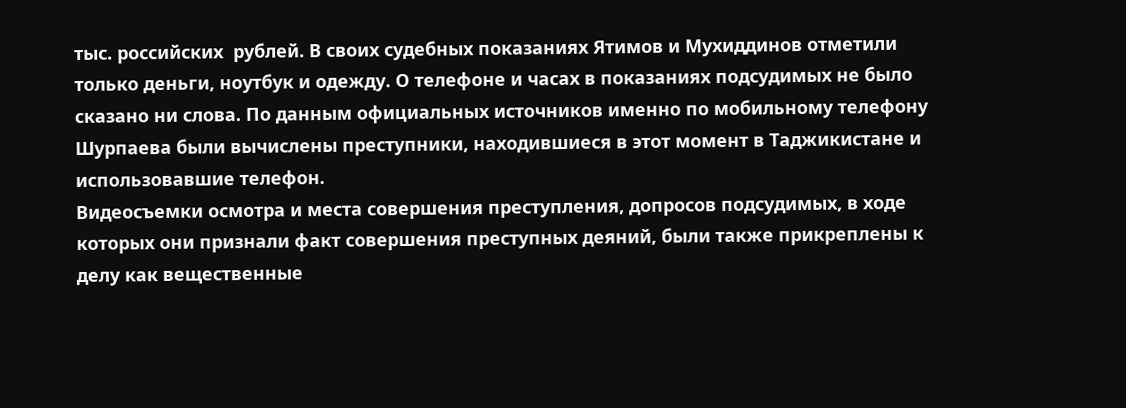тыс. российских  рублей. В своих судебных показаниях Ятимов и Мухиддинов отметили только деньги, ноутбук и одежду. О телефоне и часах в показаниях подсудимых не было сказано ни слова. По данным официальных источников именно по мобильному телефону Шурпаева были вычислены преступники, находившиеся в этот момент в Таджикистане и использовавшие телефон.
Видеосъемки осмотра и места совершения преступления, допросов подсудимых, в ходе которых они признали факт совершения преступных деяний, были также прикреплены к делу как вещественные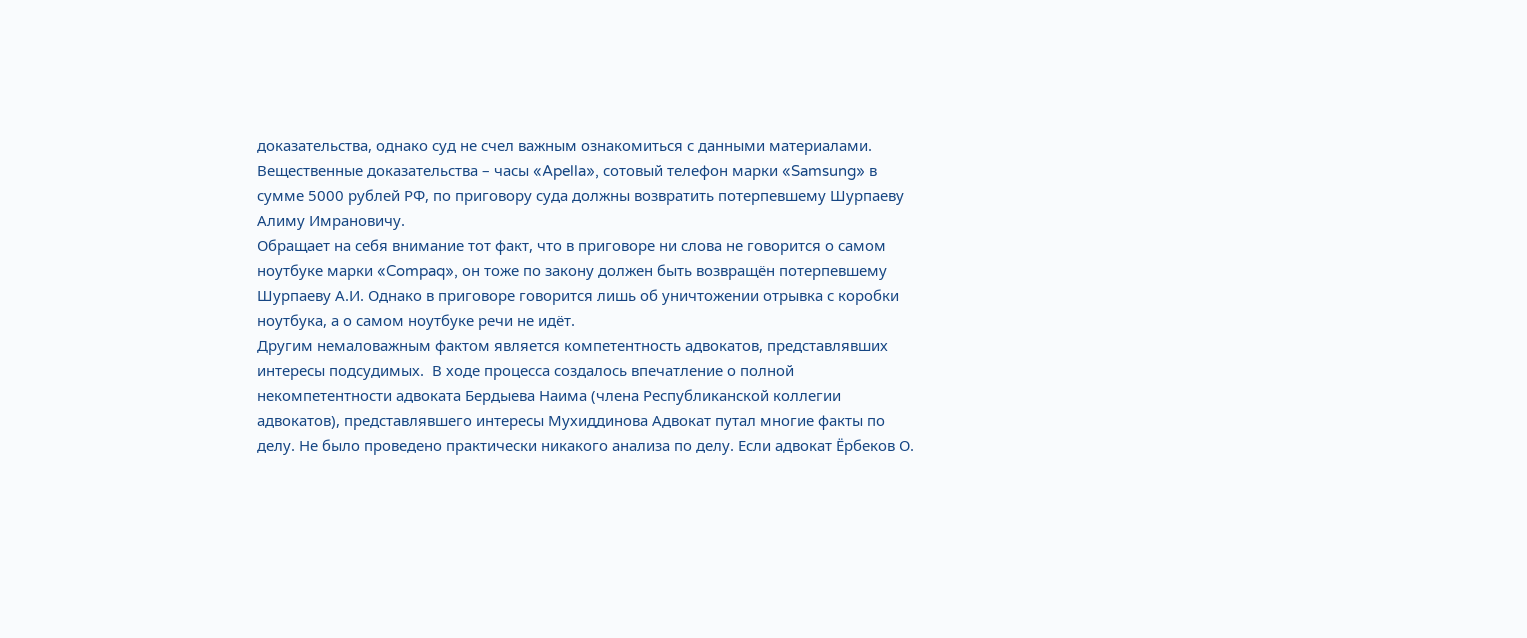доказательства, однако суд не счел важным ознакомиться с данными материалами.
Вещественные доказательства – часы «Apella», сотовый телефон марки «Samsung» в сумме 5000 рублей РФ, по приговору суда должны возвратить потерпевшему Шурпаеву Алиму Имрановичу.
Обращает на себя внимание тот факт, что в приговоре ни слова не говорится о самом ноутбуке марки «Compaq», он тоже по закону должен быть возвращён потерпевшему Шурпаеву А.И. Однако в приговоре говорится лишь об уничтожении отрывка с коробки ноутбука, а о самом ноутбуке речи не идёт.
Другим немаловажным фактом является компетентность адвокатов, представлявших интересы подсудимых.  В ходе процесса создалось впечатление о полной некомпетентности адвоката Бердыева Наима (члена Республиканской коллегии адвокатов), представлявшего интересы Мухиддинова Адвокат путал многие факты по делу. Не было проведено практически никакого анализа по делу. Если адвокат Ёрбеков О.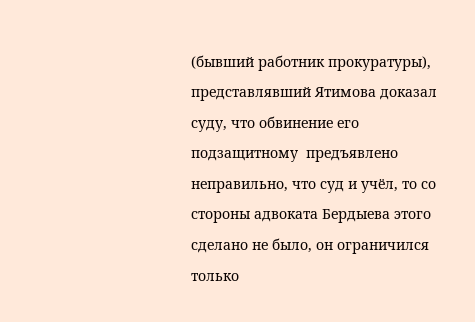(бывший работник прокуратуры), представлявший Ятимова доказал суду, что обвинение его подзащитному  предъявлено неправильно, что суд и учёл, то со стороны адвоката Бердыева этого сделано не было, он ограничился только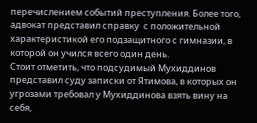перечислением событий преступления. Более того, адвокат представил справку  с положительной характеристикой его подзащитного с гимназии, в которой он учился всего один день.
Стоит отметить, что подсудимый Мухиддинов представил суду записки от Ятимова, в которых он угрозами требовал у Мухиддинова взять вину на себя,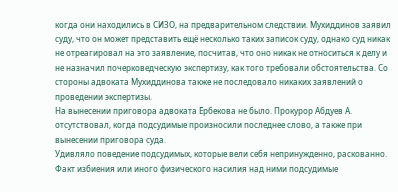когда они находились в СИЗО, на предварительном следствии. Мухиддинов заявил суду, что он может представить ещё несколько таких записок суду, однако суд никак не отреагировал на это заявление, посчитав, что оно никак не относиться к делу и не назначил почерковедческую экспертизу, как того требовали обстоятельства. Со стороны адвоката Мухиддинова также не последовало никаких заявлений о проведении экспертизы.
На вынесении приговора адвоката Ёрбекова не было. Прокурор Абдуев А.  отсутствовал, когда подсудимые произносили последнее слово, а также при вынесении приговора суда.
Удивляло поведение подсудимых, которые вели себя непринужденно, раскованно. Факт избиения или иного физического насилия над ними подсудимые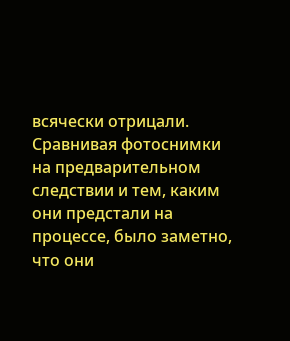всячески отрицали. Сравнивая фотоснимки на предварительном следствии и тем, каким они предстали на процессе, было заметно, что они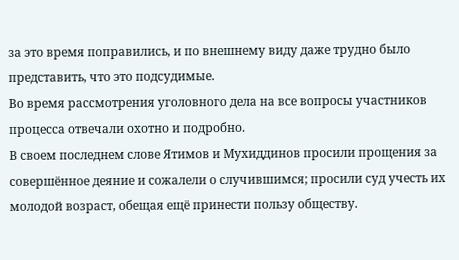за это время поправились, и по внешнему виду даже трудно было представить, что это подсудимые.
Во время рассмотрения уголовного дела на все вопросы участников процесса отвечали охотно и подробно.
В своем последнем слове Ятимов и Мухиддинов просили прощения за совершённое деяние и сожалели о случившимся; просили суд учесть их молодой возраст, обещая ещё принести пользу обществу.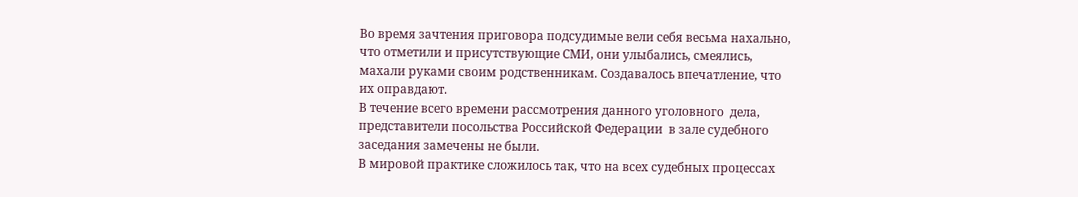Во время зачтения приговора подсудимые вели себя весьма нахально, что отметили и присутствующие СМИ, они улыбались, смеялись, махали руками своим родственникам. Создавалось впечатление, что их оправдают.
В течение всего времени рассмотрения данного уголовного  дела, представители посольства Российской Федерации  в зале судебного заседания замечены не были.
В мировой практике сложилось так, что на всех судебных процессах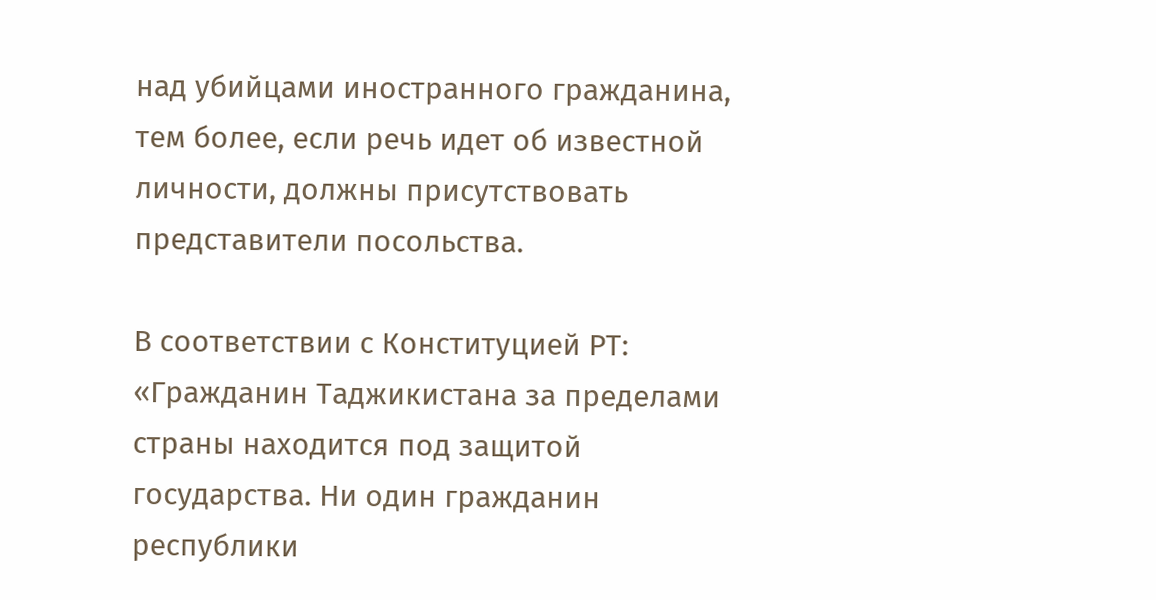над убийцами иностранного гражданина, тем более, если речь идет об известной личности, должны присутствовать представители посольства.

В соответствии с Конституцией РТ: «Гражданин Таджикистана за пределами страны находится под защитой государства. Ни один гражданин республики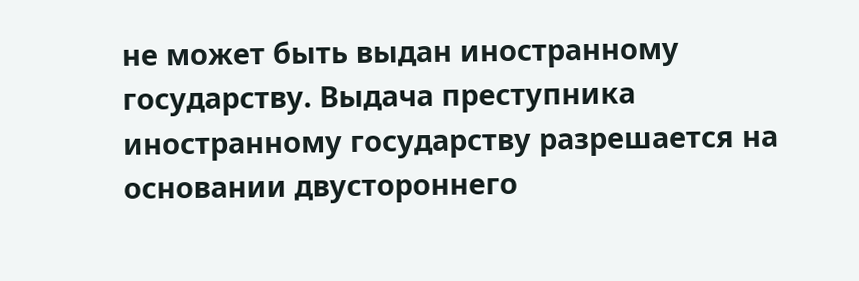не может быть выдан иностранному государству. Выдача преступника иностранному государству разрешается на основании двустороннего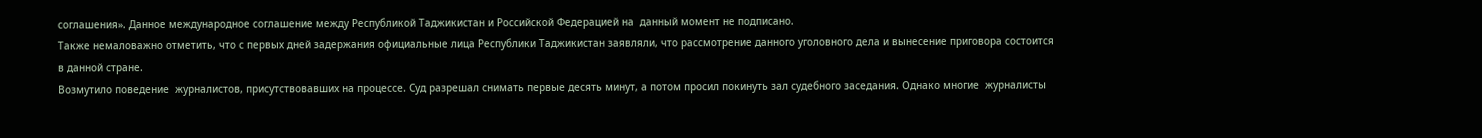соглашения». Данное международное соглашение между Республикой Таджикистан и Российской Федерацией на  данный момент не подписано.
Также немаловажно отметить, что с первых дней задержания официальные лица Республики Таджикистан заявляли, что рассмотрение данного уголовного дела и вынесение приговора состоится в данной стране.
Возмутило поведение  журналистов, присутствовавших на процессе. Суд разрешал снимать первые десять минут, а потом просил покинуть зал судебного заседания. Однако многие  журналисты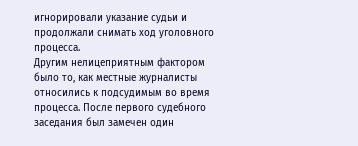игнорировали указание судьи и продолжали снимать ход уголовного процесса.
Другим нелицеприятным фактором было то, как местные журналисты относились к подсудимым во время процесса. После первого судебного заседания был замечен один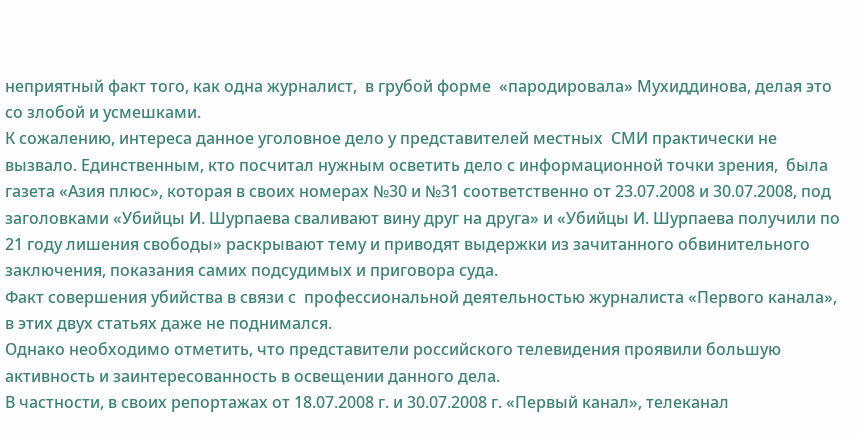неприятный факт того, как одна журналист,  в грубой форме  «пародировала» Мухиддинова, делая это со злобой и усмешками.
К сожалению, интереса данное уголовное дело у представителей местных  СМИ практически не вызвало. Единственным, кто посчитал нужным осветить дело с информационной точки зрения,  была газета «Азия плюс», которая в своих номерах №30 и №31 соответственно от 23.07.2008 и 30.07.2008, под заголовками «Убийцы И. Шурпаева сваливают вину друг на друга» и «Убийцы И. Шурпаева получили по 21 году лишения свободы» раскрывают тему и приводят выдержки из зачитанного обвинительного заключения, показания самих подсудимых и приговора суда.
Факт совершения убийства в связи с  профессиональной деятельностью журналиста «Первого канала», в этих двух статьях даже не поднимался.
Однако необходимо отметить, что представители российского телевидения проявили большую активность и заинтересованность в освещении данного дела.
В частности, в своих репортажах от 18.07.2008 г. и 30.07.2008 г. «Первый канал», телеканал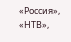«Россия», «НТВ»,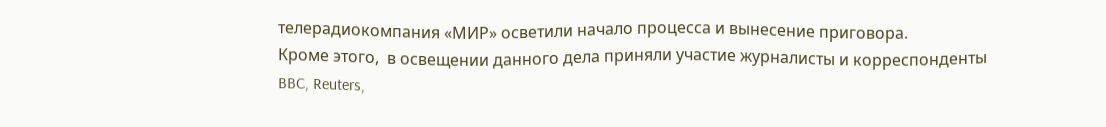телерадиокомпания «МИР» осветили начало процесса и вынесение приговора.
Кроме этого,  в освещении данного дела приняли участие журналисты и корреспонденты  BBC, Reuters,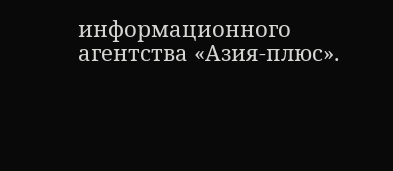информационного агентства «Азия-плюс».